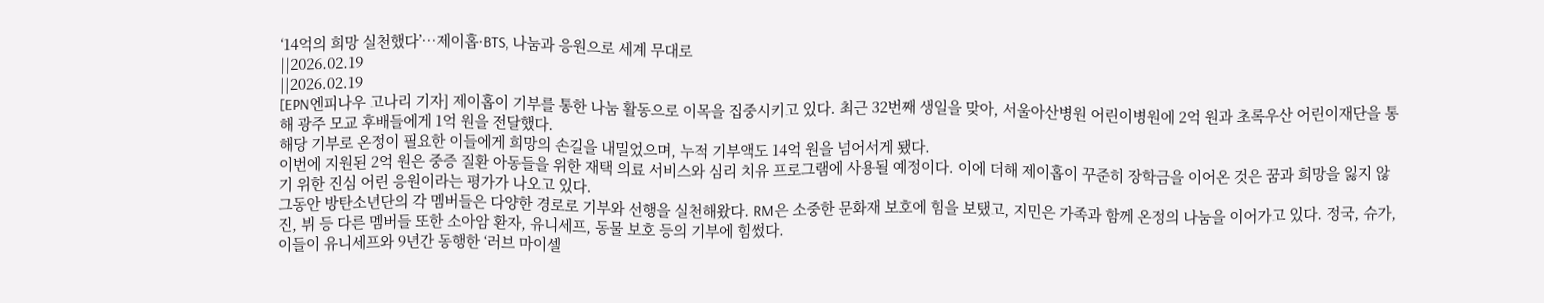‘14억의 희망 실천했다’…제이홉·BTS, 나눔과 응원으로 세계 무대로
||2026.02.19
||2026.02.19
[EPN엔피나우 고나리 기자] 제이홉이 기부를 통한 나눔 활동으로 이목을 집중시키고 있다. 최근 32번째 생일을 맞아, 서울아산병원 어린이병원에 2억 원과 초록우산 어린이재단을 통해 광주 모교 후배들에게 1억 원을 전달했다.
해당 기부로 온정이 필요한 이들에게 희망의 손길을 내밀었으며, 누적 기부액도 14억 원을 넘어서게 됐다.
이번에 지원된 2억 원은 중증 질환 아동들을 위한 재택 의료 서비스와 심리 치유 프로그램에 사용될 예정이다. 이에 더해 제이홉이 꾸준히 장학금을 이어온 것은 꿈과 희망을 잃지 않기 위한 진심 어린 응원이라는 평가가 나오고 있다.
그동안 방탄소년단의 각 멤버들은 다양한 경로로 기부와 선행을 실천해왔다. RM은 소중한 문화재 보호에 힘을 보탰고, 지민은 가족과 함께 온정의 나눔을 이어가고 있다. 정국, 슈가, 진, 뷔 등 다른 멤버들 또한 소아암 환자, 유니세프, 동물 보호 등의 기부에 힘썼다.
이들이 유니세프와 9년간 동행한 ‘러브 마이셀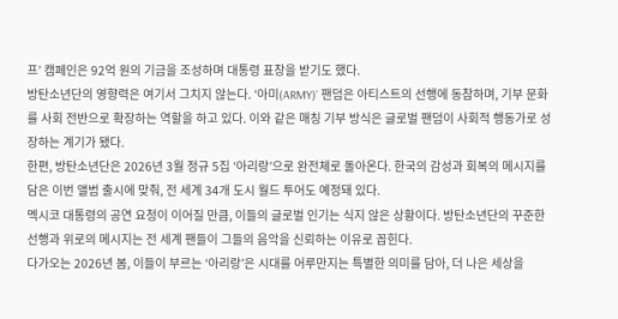프’ 캠페인은 92억 원의 기금을 조성하며 대통령 표창을 받기도 했다.
방탄소년단의 영향력은 여기서 그치지 않는다. ‘아미(ARMY)’ 팬덤은 아티스트의 선행에 동참하며, 기부 문화를 사회 전반으로 확장하는 역할을 하고 있다. 이와 같은 매칭 기부 방식은 글로벌 팬덤이 사회적 행동가로 성장하는 계기가 됐다.
한편, 방탄소년단은 2026년 3월 정규 5집 ‘아리랑’으로 완전체로 돌아온다. 한국의 감성과 회복의 메시지를 담은 이번 앨범 출시에 맞춰, 전 세계 34개 도시 월드 투어도 예정돼 있다.
멕시코 대통령의 공연 요청이 이어질 만큼, 이들의 글로벌 인기는 식지 않은 상황이다. 방탄소년단의 꾸준한 선행과 위로의 메시지는 전 세계 팬들이 그들의 음악을 신뢰하는 이유로 꼽힌다.
다가오는 2026년 봄, 이들이 부르는 ‘아리랑’은 시대를 어루만지는 특별한 의미를 담아, 더 나은 세상을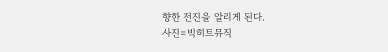향한 전진을 알리게 된다.
사진=빅히트뮤직